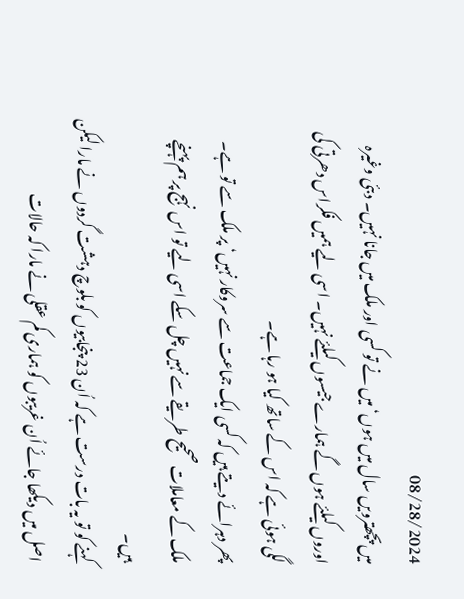08/28/2024
میں پچھترویں سال میں ہوں‘ میں نے تو کسی اور ملک میں جانا نہیں۔ دبئی وغیرہ اوروں کیلئے ہوں گے ہمارے جیسوں کیلئے نہیں۔ اسی لیے ہمیں فکراس دھرتی کی لگی ہوئی ہے کہ اس کے ساتھ کیا ہو رہا ہے۔
پھر دہرائے دیتے ہیں کہ کسی ایک جماعت سے سروکار نہیں‘ پر ملک سے تو ہے۔ ملک کے معاملات صحیح طریقے سے نہیں چل سکے اسی لیے تو اس نہج پر ہم پہنچے ہیں۔
کہنے کو تو یہ بات درست ہے کہ اُن 23 پنجابیوں کو بلوچ دہشت گردوں نے مارا لیکن اصل میں دیکھا جائے اُن غریبوں کو ہماری کم عقلی نے مارا کہ حالات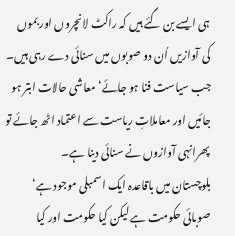ہی ایسے بن گئے ہیں کہ راکٹ لانچروں اور بموں کی آوازیں اُن دو صوبوں میں سنائی دے رہی ہیں۔ جب سیاست فنا ہو جائے‘ معاشی حالات ابتر ہو جائیں اور معاملاتِ ریاست سے اعتماد اٹھ جائے تو پھرانہی آوازوں نے سنائی دینا ہے۔
بلوچستان میں باقاعدہ ایک اسمبلی موجود ہے‘ صوبائی حکومت ہے لیکن کیا حکومت اور کیا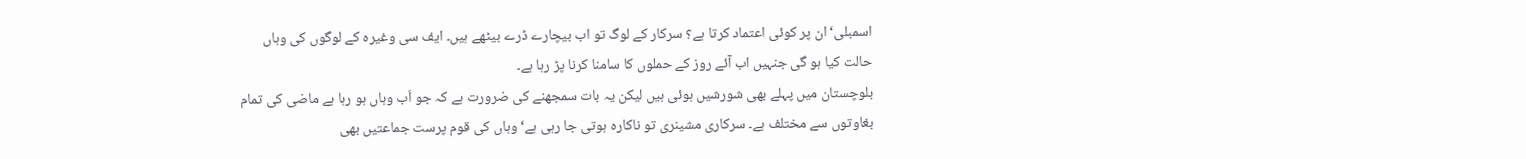اسمبلی‘ ان پر کوئی اعتماد کرتا ہے؟ سرکار کے لوگ تو اب بیچارے ڈرے بیٹھے ہیں۔ ایف سی وغیرہ کے لوگوں کی وہاں حالت کیا ہو گی جنہیں اب آئے روز کے حملوں کا سامنا کرنا پڑ رہا ہے۔
بلوچستان میں پہلے بھی شورشیں ہوئی ہیں لیکن یہ بات سمجھنے کی ضرورت ہے کہ جو اَب وہاں ہو رہا ہے ماضی کی تمام بغاوتوں سے مختلف ہے۔ سرکاری مشینری تو ناکارہ ہوتی جا رہی ہے‘ وہاں کی قوم پرست جماعتیں بھی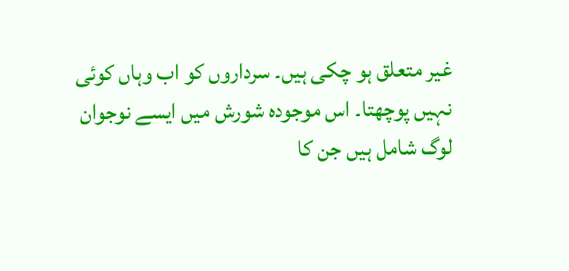غیر متعلق ہو چکی ہیں۔ سرداروں کو اب وہاں کوئی نہیں پوچھتا۔ اس موجودہ شورش میں ایسے نوجوان لوگ شامل ہیں جن کا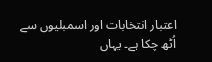اعتبار انتخابات اور اسمبلیوں سے اُٹھ چکا ہے۔ یہاں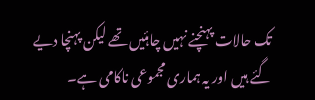تک حالات پہنچنے نہیں چاہئیں تھے لیکن پہنچا دیے گئے ہیں اور یہ ہماری مجموعی ناکامی ہے۔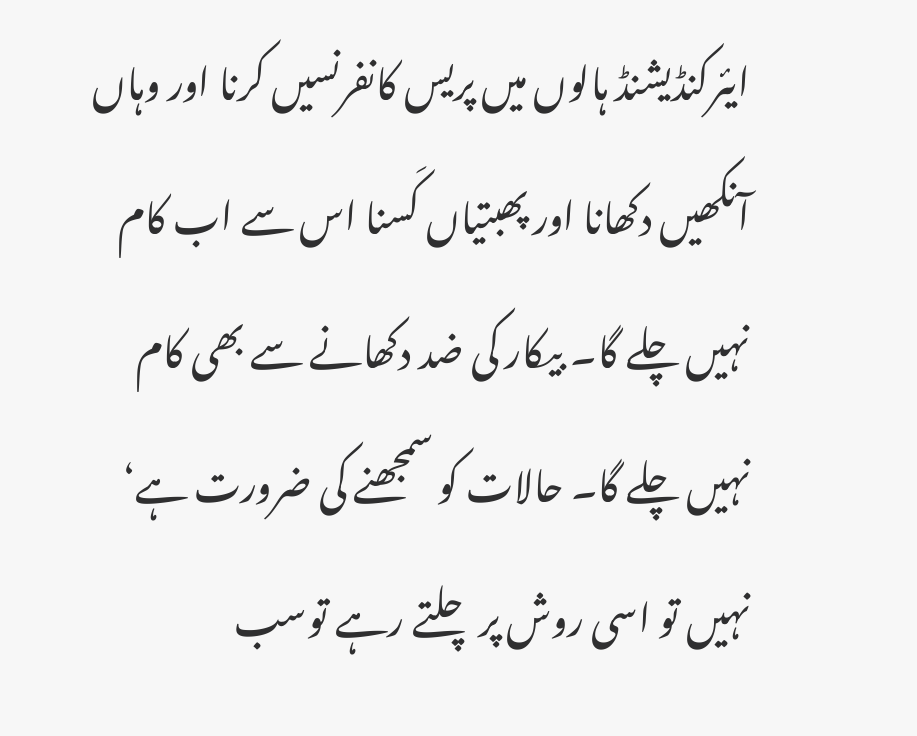ایئرکنڈیشنڈ ہالوں میں پریس کانفرنسیں کرنا اور وہاں آنکھیں دکھانا اور پھبتیاں کَسنا اس سے اب کام نہیں چلے گا۔ بیکار کی ضد دکھانے سے بھی کام نہیں چلے گا۔ حالات کو سمجھنے کی ضرورت ہے‘ نہیں تو اسی روش پر چلتے رہے توسب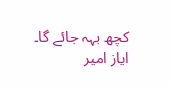کچھ بہہ جائے گا۔
ایاز امیر